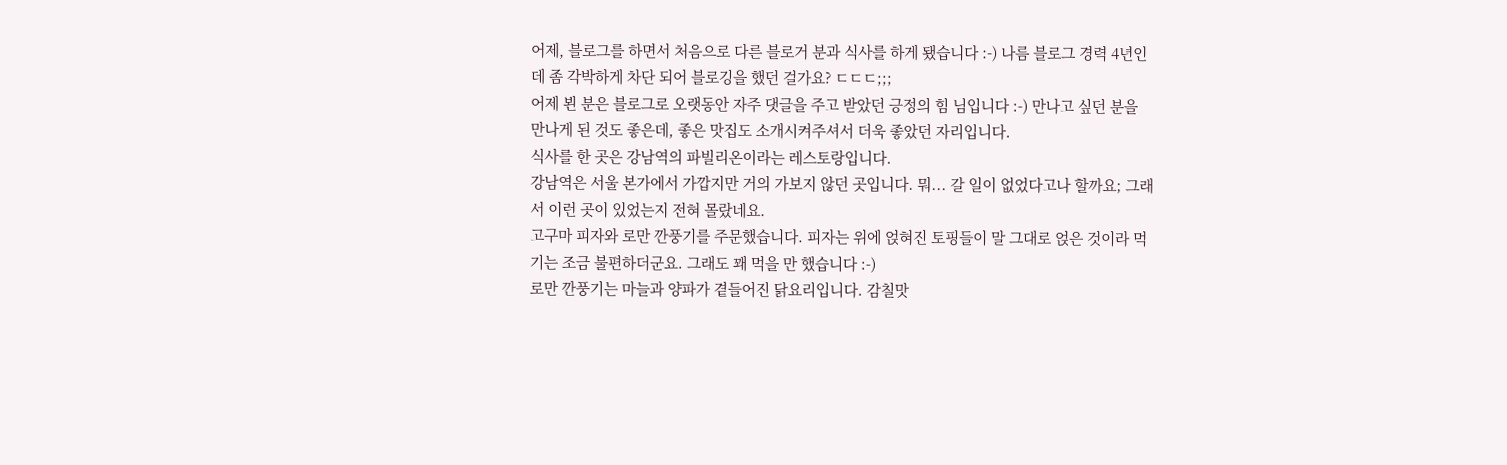어제, 블로그를 하면서 처음으로 다른 블로거 분과 식사를 하게 됐습니다 :-) 나름 블로그 경력 4년인데 좀 각박하게 차단 되어 블로깅을 했던 걸가요? ㄷㄷㄷ;;;
어제 뵌 분은 블로그로 오랫동안 자주 댓글을 주고 받았던 긍정의 힘 님입니다 :-) 만나고 싶던 분을 만나게 된 것도 좋은데, 좋은 맛집도 소개시켜주셔서 더욱 좋았던 자리입니다.
식사를 한 곳은 강남역의 파빌리온이라는 레스토랑입니다.
강남역은 서울 본가에서 가깝지만 거의 가보지 않던 곳입니다. 뭐... 갈 일이 없었다고나 할까요; 그래서 이런 곳이 있었는지 전혀 몰랐네요.
고구마 피자와 로만 깐풍기를 주문했습니다. 피자는 위에 얹혀진 토핑들이 말 그대로 얹은 것이라 먹기는 조금 불편하더군요. 그래도 꽤 먹을 만 했습니다 :-)
로만 깐풍기는 마늘과 양파가 곁들어진 닭요리입니다. 감칠맛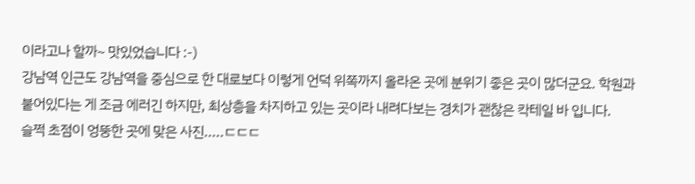이라고나 할까~ 맛있었습니다 :-)
강남역 인근도 강남역을 중심으로 한 대로보다 이렇게 언덕 위쪽까지 올라온 곳에 분위기 좋은 곳이 많더군요. 학원과 붙어있다는 게 조금 에러긴 하지만, 최상층을 차지하고 있는 곳이라 내려다보는 경치가 괜찮은 칵테일 바 입니다.
슬쩍 초점이 엉뚱한 곳에 맞은 사진.....ㄷㄷㄷ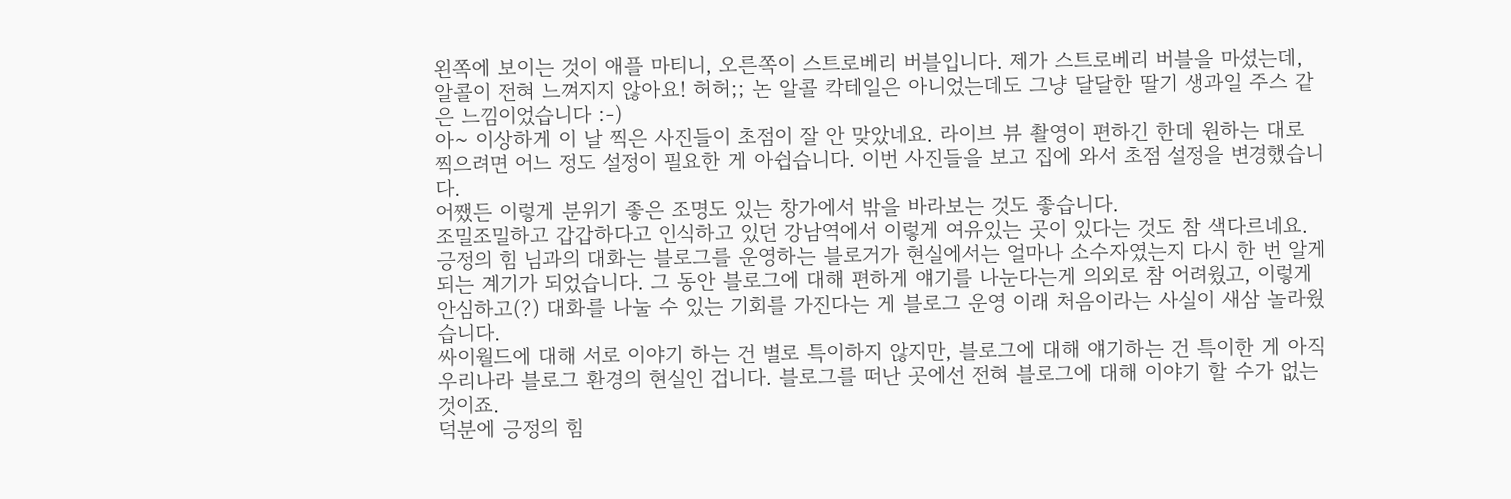왼쪽에 보이는 것이 애플 마티니, 오른쪽이 스트로베리 버블입니다. 제가 스트로베리 버블을 마셨는데, 알콜이 전혀 느껴지지 않아요! 허허;; 논 알콜 칵테일은 아니었는데도 그냥 달달한 딸기 생과일 주스 같은 느낌이었습니다 :-)
아~ 이상하게 이 날 찍은 사진들이 초점이 잘 안 맞았네요. 라이브 뷰 촬영이 편하긴 한데 원하는 대로 찍으려면 어느 정도 설정이 필요한 게 아쉽습니다. 이번 사진들을 보고 집에 와서 초점 설정을 변경했습니다.
어쨌든 이렇게 분위기 좋은 조명도 있는 창가에서 밖을 바라보는 것도 좋습니다.
조밀조밀하고 갑갑하다고 인식하고 있던 강남역에서 이렇게 여유있는 곳이 있다는 것도 참 색다르네요.
긍정의 힘 님과의 대화는 블로그를 운영하는 블로거가 현실에서는 얼마나 소수자였는지 다시 한 번 알게 되는 계기가 되었습니다. 그 동안 블로그에 대해 편하게 얘기를 나눈다는게 의외로 참 어려웠고, 이렇게 안심하고(?) 대화를 나눌 수 있는 기회를 가진다는 게 블로그 운영 이래 처음이라는 사실이 새삼 놀라웠습니다.
싸이월드에 대해 서로 이야기 하는 건 별로 특이하지 않지만, 블로그에 대해 얘기하는 건 특이한 게 아직 우리나라 블로그 환경의 현실인 겁니다. 블로그를 떠난 곳에선 전혀 블로그에 대해 이야기 할 수가 없는 것이죠.
덕분에 긍정의 힘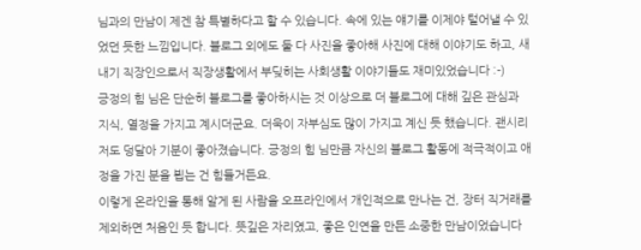님과의 만남이 제겐 참 특별하다고 할 수 있습니다. 속에 있는 얘기를 이제야 털어낼 수 있었던 듯한 느낌입니다. 블로그 외에도 둘 다 사진을 좋아해 사진에 대해 이야기도 하고, 새내기 직장인으로서 직장생활에서 부딪히는 사회생활 이야기들도 재미있었습니다 :-)
긍정의 힘 님은 단순히 블로그를 좋아하시는 것 이상으로 더 블로그에 대해 깊은 관심과 지식, 열정을 가지고 계시더군요. 더욱이 자부심도 많이 가지고 계신 듯 했습니다. 괜시리 저도 덩달아 기분이 좋아졌습니다. 긍정의 힘 님만큼 자신의 블로그 활동에 적극적이고 애정을 가진 분을 뵙는 건 힘들거든요.
이렇게 온라인을 통해 알게 된 사람을 오프라인에서 개인적으로 만나는 건, 장터 직거래를 제외하면 처음인 듯 합니다. 뜻깊은 자리였고, 좋은 인연을 만든 소중한 만남이었습니다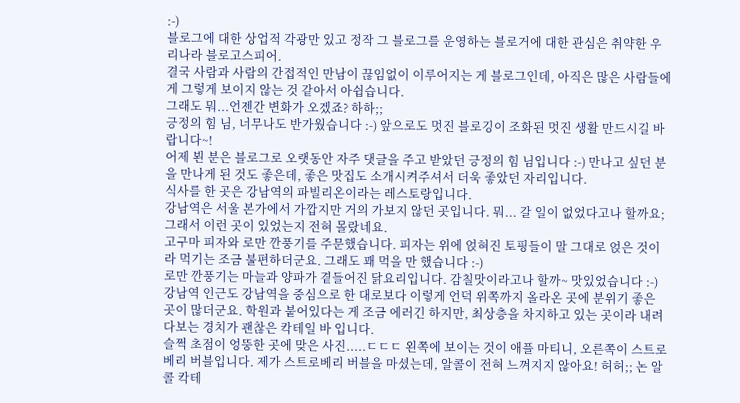:-)
블로그에 대한 상업적 각광만 있고 정작 그 블로그를 운영하는 블로거에 대한 관심은 취약한 우리나라 블로고스피어.
결국 사람과 사람의 간접적인 만남이 끊임없이 이루어지는 게 블로그인데, 아직은 많은 사람들에게 그렇게 보이지 않는 것 같아서 아쉽습니다.
그래도 뭐...언젠간 변화가 오겠죠? 하하;;
긍정의 힘 님, 너무나도 반가웠습니다 :-) 앞으로도 멋진 블로깅이 조화된 멋진 생활 만드시길 바랍니다~!
어제 뵌 분은 블로그로 오랫동안 자주 댓글을 주고 받았던 긍정의 힘 님입니다 :-) 만나고 싶던 분을 만나게 된 것도 좋은데, 좋은 맛집도 소개시켜주셔서 더욱 좋았던 자리입니다.
식사를 한 곳은 강남역의 파빌리온이라는 레스토랑입니다.
강남역은 서울 본가에서 가깝지만 거의 가보지 않던 곳입니다. 뭐... 갈 일이 없었다고나 할까요; 그래서 이런 곳이 있었는지 전혀 몰랐네요.
고구마 피자와 로만 깐풍기를 주문했습니다. 피자는 위에 얹혀진 토핑들이 말 그대로 얹은 것이라 먹기는 조금 불편하더군요. 그래도 꽤 먹을 만 했습니다 :-)
로만 깐풍기는 마늘과 양파가 곁들어진 닭요리입니다. 감칠맛이라고나 할까~ 맛있었습니다 :-)
강남역 인근도 강남역을 중심으로 한 대로보다 이렇게 언덕 위쪽까지 올라온 곳에 분위기 좋은 곳이 많더군요. 학원과 붙어있다는 게 조금 에러긴 하지만, 최상층을 차지하고 있는 곳이라 내려다보는 경치가 괜찮은 칵테일 바 입니다.
슬쩍 초점이 엉뚱한 곳에 맞은 사진.....ㄷㄷㄷ 왼쪽에 보이는 것이 애플 마티니, 오른쪽이 스트로베리 버블입니다. 제가 스트로베리 버블을 마셨는데, 알콜이 전혀 느껴지지 않아요! 허허;; 논 알콜 칵테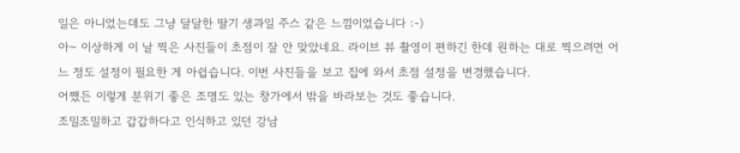일은 아니었는데도 그냥 달달한 딸기 생과일 주스 같은 느낌이었습니다 :-)
아~ 이상하게 이 날 찍은 사진들이 초점이 잘 안 맞았네요. 라이브 뷰 촬영이 편하긴 한데 원하는 대로 찍으려면 어느 정도 설정이 필요한 게 아쉽습니다. 이번 사진들을 보고 집에 와서 초점 설정을 변경했습니다.
어쨌든 이렇게 분위기 좋은 조명도 있는 창가에서 밖을 바라보는 것도 좋습니다.
조밀조밀하고 갑갑하다고 인식하고 있던 강남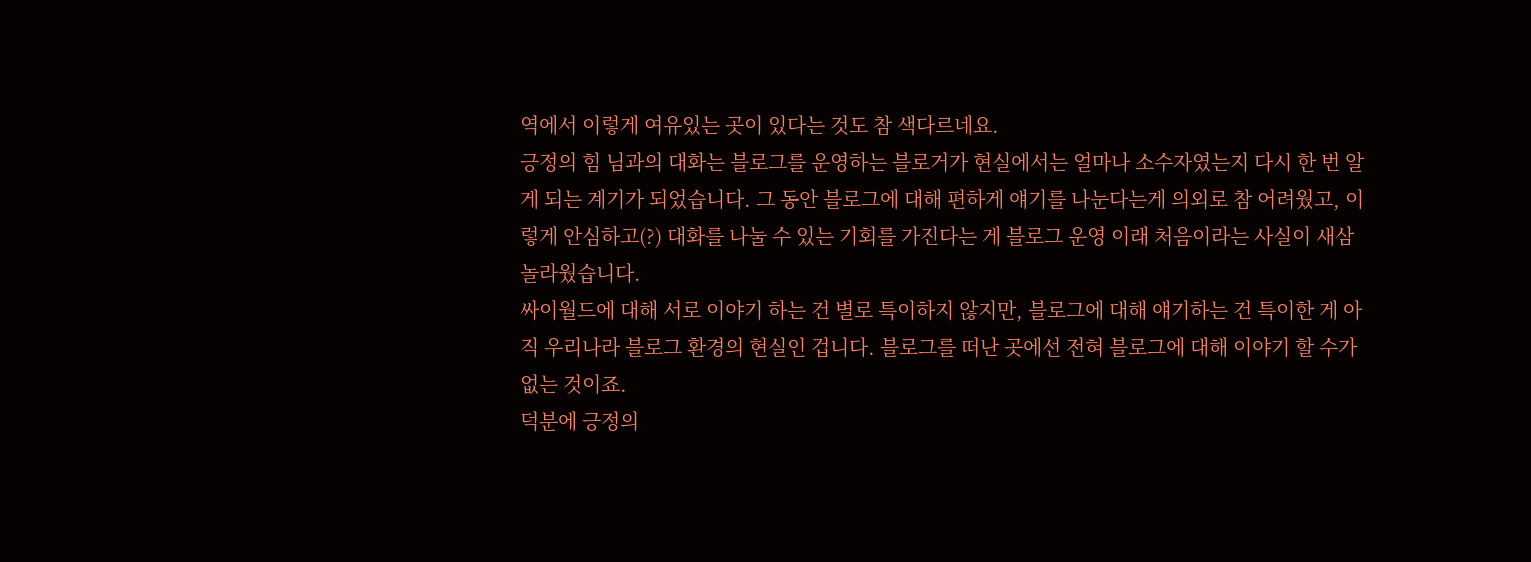역에서 이렇게 여유있는 곳이 있다는 것도 참 색다르네요.
긍정의 힘 님과의 대화는 블로그를 운영하는 블로거가 현실에서는 얼마나 소수자였는지 다시 한 번 알게 되는 계기가 되었습니다. 그 동안 블로그에 대해 편하게 얘기를 나눈다는게 의외로 참 어려웠고, 이렇게 안심하고(?) 대화를 나눌 수 있는 기회를 가진다는 게 블로그 운영 이래 처음이라는 사실이 새삼 놀라웠습니다.
싸이월드에 대해 서로 이야기 하는 건 별로 특이하지 않지만, 블로그에 대해 얘기하는 건 특이한 게 아직 우리나라 블로그 환경의 현실인 겁니다. 블로그를 떠난 곳에선 전혀 블로그에 대해 이야기 할 수가 없는 것이죠.
덕분에 긍정의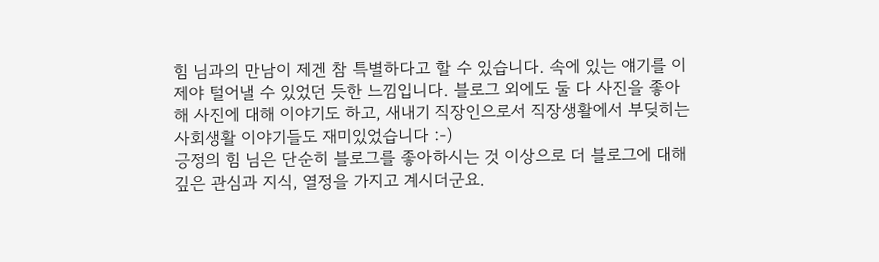힘 님과의 만남이 제겐 참 특별하다고 할 수 있습니다. 속에 있는 얘기를 이제야 털어낼 수 있었던 듯한 느낌입니다. 블로그 외에도 둘 다 사진을 좋아해 사진에 대해 이야기도 하고, 새내기 직장인으로서 직장생활에서 부딪히는 사회생활 이야기들도 재미있었습니다 :-)
긍정의 힘 님은 단순히 블로그를 좋아하시는 것 이상으로 더 블로그에 대해 깊은 관심과 지식, 열정을 가지고 계시더군요.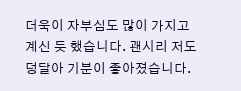더욱이 자부심도 많이 가지고 계신 듯 했습니다. 괜시리 저도 덩달아 기분이 좋아졌습니다.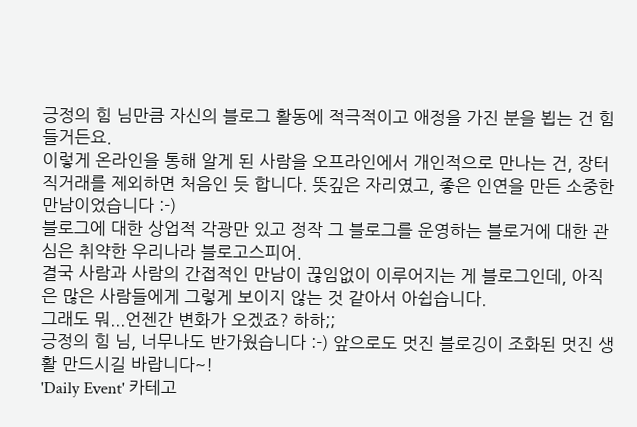긍정의 힘 님만큼 자신의 블로그 활동에 적극적이고 애정을 가진 분을 뵙는 건 힘들거든요.
이렇게 온라인을 통해 알게 된 사람을 오프라인에서 개인적으로 만나는 건, 장터 직거래를 제외하면 처음인 듯 합니다. 뜻깊은 자리였고, 좋은 인연을 만든 소중한 만남이었습니다 :-)
블로그에 대한 상업적 각광만 있고 정작 그 블로그를 운영하는 블로거에 대한 관심은 취약한 우리나라 블로고스피어.
결국 사람과 사람의 간접적인 만남이 끊임없이 이루어지는 게 블로그인데, 아직은 많은 사람들에게 그렇게 보이지 않는 것 같아서 아쉽습니다.
그래도 뭐...언젠간 변화가 오겠죠? 하하;;
긍정의 힘 님, 너무나도 반가웠습니다 :-) 앞으로도 멋진 블로깅이 조화된 멋진 생활 만드시길 바랍니다~!
'Daily Event' 카테고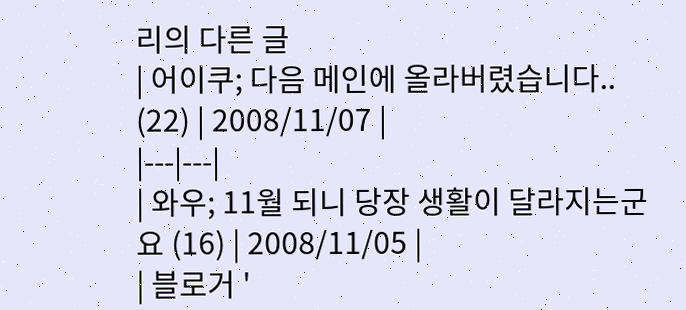리의 다른 글
| 어이쿠; 다음 메인에 올라버렸습니다.. (22) | 2008/11/07 |
|---|---|
| 와우; 11월 되니 당장 생활이 달라지는군요 (16) | 2008/11/05 |
| 블로거 '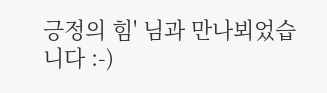긍정의 힘' 님과 만나뵈었습니다 :-)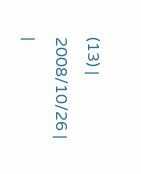(13) | 2008/10/26 |
|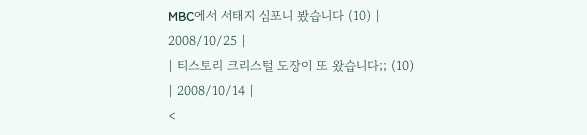MBC에서 서태지 심포니 봤습니다 (10) | 2008/10/25 |
| 티스토리 크리스털 도장이 또 왔습니다;; (10) | 2008/10/14 |
<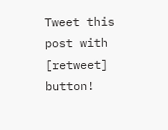Tweet this post with [retweet] button!